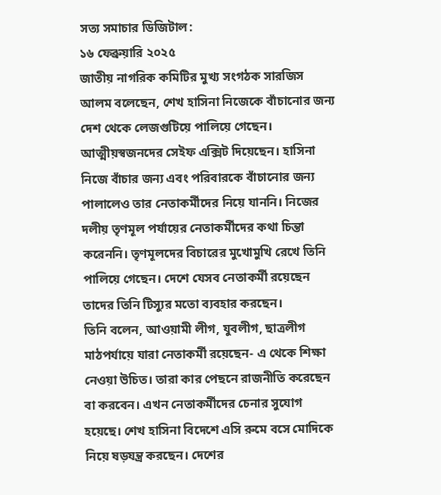সত্য সমাচার ডিজিটাল:
১৬ ফেব্রুয়ারি ২০২৫
জাতীয় নাগরিক কমিটির মুখ্য সংগঠক সারজিস আলম বলেছেন, শেখ হাসিনা নিজেকে বাঁচানোর জন্য দেশ থেকে লেজগুটিয়ে পালিয়ে গেছেন। আত্মীয়স্বজনদের সেইফ এক্সিট দিয়েছেন। হাসিনা নিজে বাঁচার জন্য এবং পরিবারকে বাঁচানোর জন্য পালালেও তার নেতাকর্মীদের নিয়ে যাননি। নিজের দলীয় তৃণমূল পর্যায়ের নেতাকর্মীদের কথা চিন্তা করেননি। তৃণমূলদের বিচারের মুখোমুখি রেখে তিনি পালিয়ে গেছেন। দেশে যেসব নেতাকর্মী রয়েছেন তাদের তিনি টিস্যুর মতো ব্যবহার করছেন।
তিনি বলেন, আওয়ামী লীগ, যুবলীগ, ছাত্রলীগ মাঠপর্যায়ে যারা নেতাকর্মী রয়েছেন- এ থেকে শিক্ষা নেওয়া উচিত। তারা কার পেছনে রাজনীতি করেছেন বা করবেন। এখন নেতাকর্মীদের চেনার সুযোগ হয়েছে। শেখ হাসিনা বিদেশে এসি রুমে বসে মোদিকে নিয়ে ষড়যন্ত্র করছেন। দেশের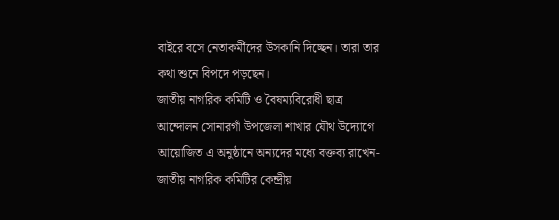বাইরে বসে নেতাকর্মীদের উসকানি দিচ্ছেন। তারা তার কথা শুনে বিপদে পড়ছেন।
জাতীয় নাগরিক কমিটি ও বৈষম্যবিরোধী ছাত্র আন্দোলন সোনারগাঁ উপজেলা শাখার যৌথ উদ্যোগে আয়োজিত এ অনুষ্ঠানে অন্যদের মধ্যে বক্তব্য রাখেন- জাতীয় নাগরিক কমিটির কেন্দ্রীয়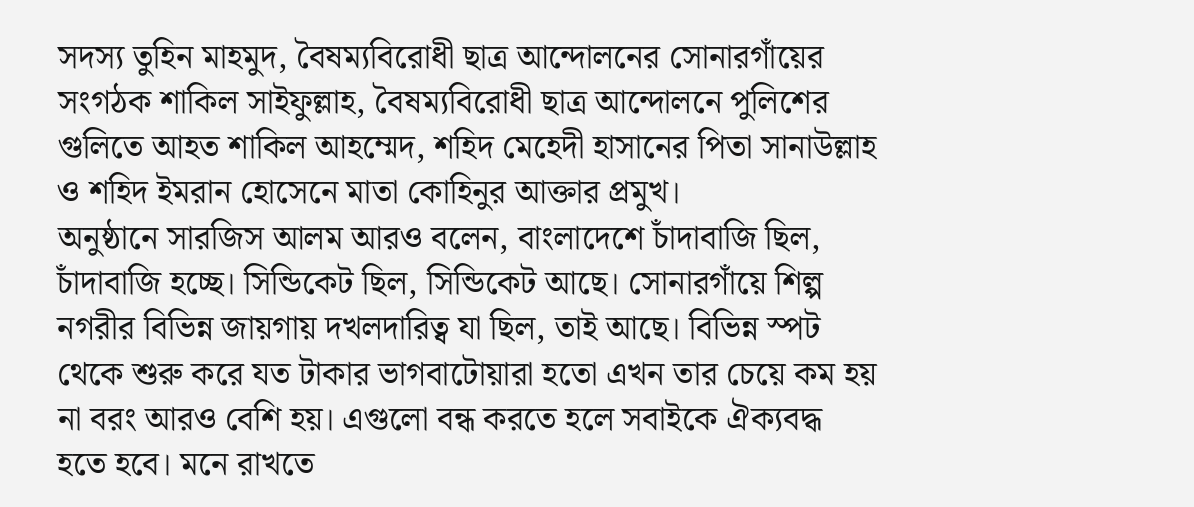সদস্য তুহিন মাহমুদ, বৈষম্যবিরোধী ছাত্র আন্দোলনের সোনারগাঁয়ের সংগঠক শাকিল সাইফুল্লাহ, বৈষম্যবিরোধী ছাত্র আন্দোলনে পুলিশের গুলিতে আহত শাকিল আহম্মেদ, শহিদ মেহেদী হাসানের পিতা সানাউল্লাহ ও শহিদ ইমরান হোসেনে মাতা কোহিনুর আক্তার প্রমুখ।
অনুষ্ঠানে সারজিস আলম আরও বলেন, বাংলাদেশে চাঁদাবাজি ছিল, চাঁদাবাজি হচ্ছে। সিন্ডিকেট ছিল, সিন্ডিকেট আছে। সোনারগাঁয়ে শিল্প নগরীর বিভিন্ন জায়গায় দখলদারিত্ব যা ছিল, তাই আছে। বিভিন্ন স্পট থেকে শুরু করে যত টাকার ভাগবাটোয়ারা হতো এখন তার চেয়ে কম হয় না বরং আরও বেশি হয়। এগুলো বন্ধ করতে হলে সবাইকে ঐক্যবদ্ধ হতে হবে। মনে রাখতে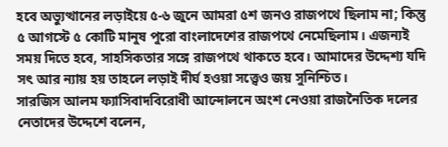হবে অভ্যুত্থানের লড়াইয়ে ৫-৬ জুনে আমরা ৫শ জনও রাজপথে ছিলাম না; কিন্তু ৫ আগস্টে ৫ কোটি মানুষ পুরো বাংলাদেশের রাজপথে নেমেছিলাম। এজন্যই সময় দিতে হবে, সাহসিকতার সঙ্গে রাজপথে থাকতে হবে। আমাদের উদ্দেশ্য যদি সৎ আর ন্যায় হয় তাহলে লড়াই দীর্ঘ হওয়া সত্ত্বেও জয় সুনিশ্চিত।
সারজিস আলম ফ্যাসিবাদবিরোধী আন্দোলনে অংশ নেওয়া রাজনৈতিক দলের নেতাদের উদ্দেশে বলেন,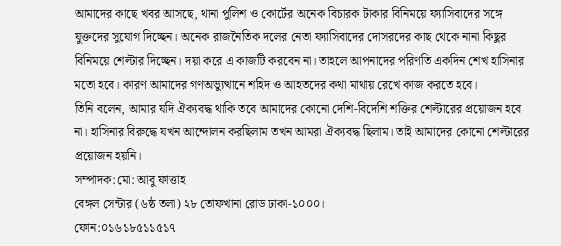আমাদের কাছে খবর আসছে, থানা পুলিশ ও কোর্টের অনেক বিচারক টাকার বিনিময়ে ফ্যাসিবাদের সঙ্গে যুক্তদের সুযোগ দিচ্ছেন। অনেক রাজনৈতিক দলের নেতা ফ্যাসিবাদের দোসরদের কাছ থেকে নানা কিছুর বিনিময়ে শেল্টার দিচ্ছেন। দয়া করে এ কাজটি করবেন না। তাহলে আপনাদের পরিণতি একদিন শেখ হাসিনার মতো হবে। কারণ আমাদের গণঅভ্যুত্থানে শহিদ ও আহতদের কথা মাথায় রেখে কাজ করতে হবে।
তিনি বলেন, আমার যদি ঐক্যবদ্ধ থাকি তবে আমাদের কোনো দেশি-বিদেশি শক্তির শেল্টারের প্রয়োজন হবে না। হাসিনার বিরুদ্ধে যখন আন্দোলন করছিলাম তখন আমরা ঐক্যবদ্ধ ছিলাম। তাই আমাদের কোনো শেল্টারের প্রয়োজন হয়নি।
সম্পাদক:মো: আবু ফাত্তাহ
বেঙ্গল সেন্টার (৬ষ্ঠ তলা) ২৮ তোফখানা রোড ঢাকা-১০০০।
ফোন:০১৬১৮৫১১৫১৭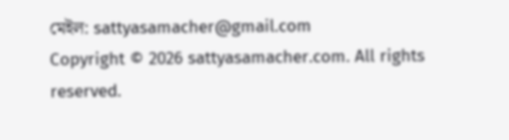মেইল: sattyasamacher@gmail.com
Copyright © 2026 sattyasamacher.com. All rights reserved.